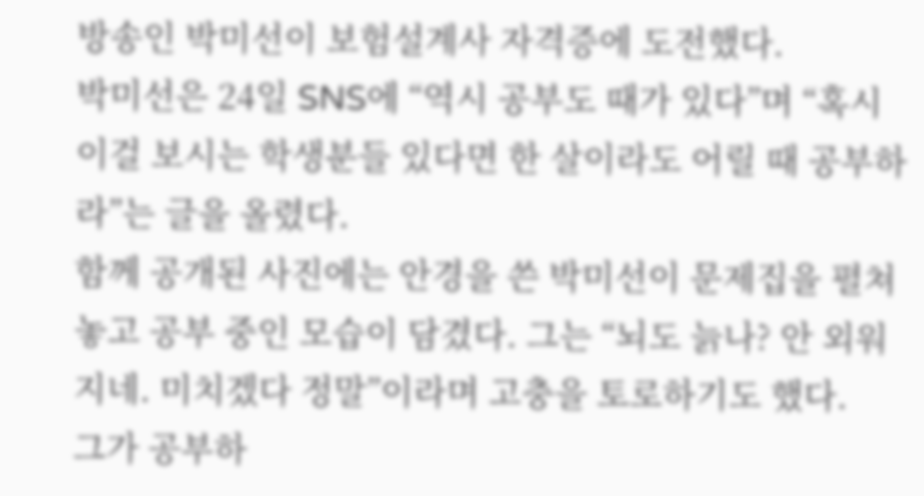방송인 박미선이 보험설계사 자격증에 도전했다.
박미선은 24일 SNS에 “역시 공부도 때가 있다”며 “혹시 이걸 보시는 학생분들 있다면 한 살이라도 어릴 때 공부하라”는 글을 올렸다.
함께 공개된 사진에는 안경을 쓴 박미선이 문제집을 펼쳐놓고 공부 중인 모습이 담겼다. 그는 “뇌도 늙나? 안 외워지네. 미치겠다 정말”이라며 고충을 토로하기도 했다.
그가 공부하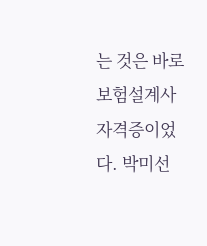는 것은 바로 보험설계사 자격증이었다. 박미선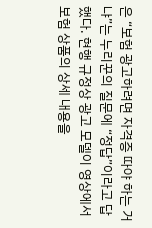은 “보험 광고하려면 자격증 따야 하는 거냐”는 누리꾼의 질문에 “정답”이라고 답했다. 현행 규정상 광고 모델이 영상에서 보험 상품의 상세 내용을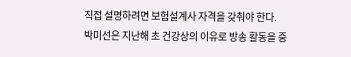직접 설명하려면 보험설계사 자격을 갖춰야 한다.
박미선은 지난해 초 건강상의 이유로 방송 활동을 중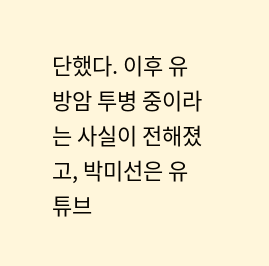단했다. 이후 유방암 투병 중이라는 사실이 전해졌고, 박미선은 유튜브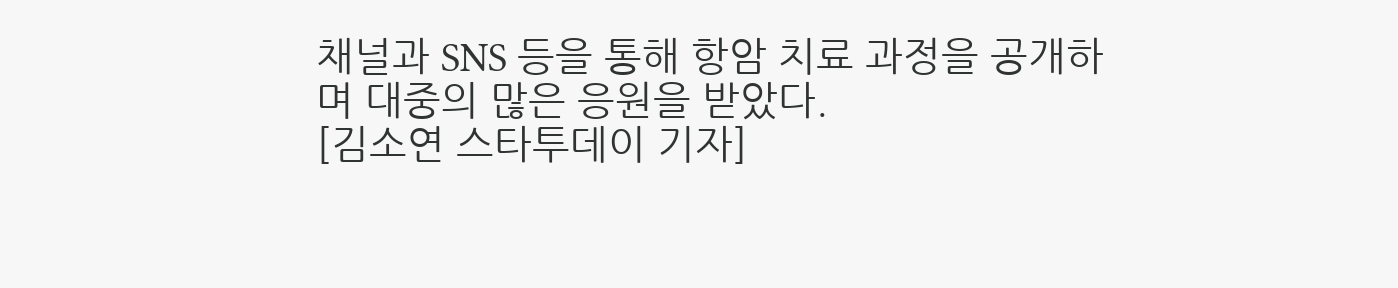채널과 SNS 등을 통해 항암 치료 과정을 공개하며 대중의 많은 응원을 받았다.
[김소연 스타투데이 기자]